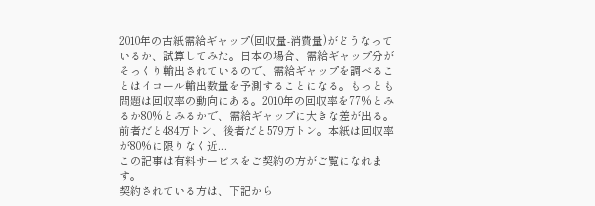2010年の古紙需給ギャップ(回収量-消費量)がどうなっているか、試算してみた。日本の場合、需給ギャップ分がそっくり輸出されているので、需給ギャップを調べることはイコール輸出数量を予測することになる。もっとも問題は回収率の動向にある。2010年の回収率を77%とみるか80%とみるかで、需給ギャップに大きな差が出る。 前者だと484万トン、後者だと579万トン。本紙は回収率が80%に限りなく近...
この記事は有料サービスをご契約の方がご覧になれます。
契約されている方は、下記から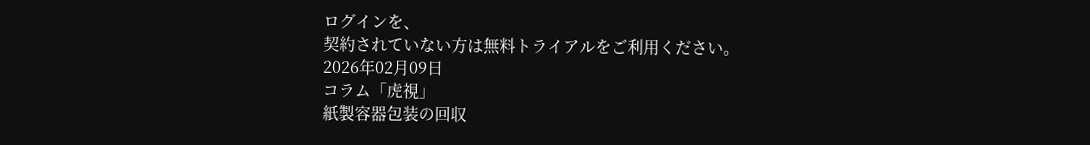ログインを、
契約されていない方は無料トライアルをご利用ください。
2026年02月09日
コラム「虎視」
紙製容器包装の回収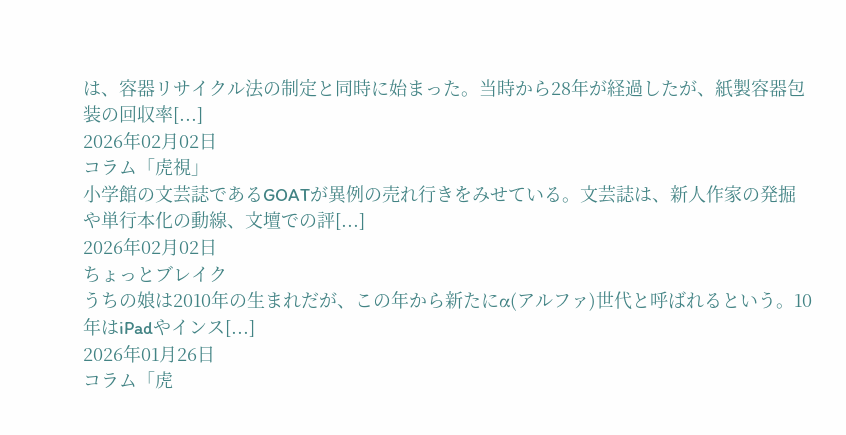は、容器リサイクル法の制定と同時に始まった。当時から28年が経過したが、紙製容器包装の回収率[...]
2026年02月02日
コラム「虎視」
小学館の文芸誌であるGOATが異例の売れ行きをみせている。文芸誌は、新人作家の発掘や単行本化の動線、文壇での評[...]
2026年02月02日
ちょっとブレイク
うちの娘は2010年の生まれだが、この年から新たにα(アルファ)世代と呼ばれるという。10年はiPadやインス[...]
2026年01月26日
コラム「虎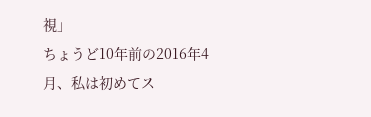視」
ちょうど10年前の2016年4月、私は初めてス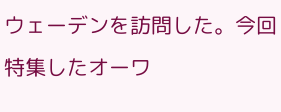ウェーデンを訪問した。今回特集したオーワ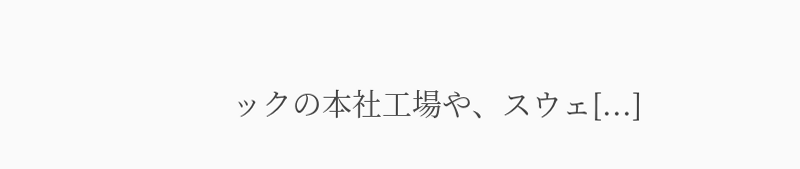ックの本社工場や、スウェ[...]